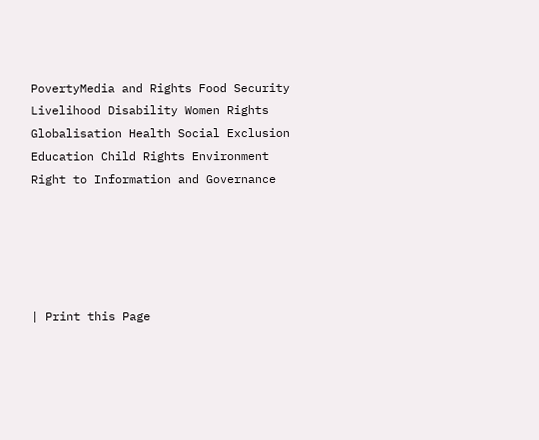PovertyMedia and Rights Food Security Livelihood Disability Women Rights Globalisation Health Social Exclusion Education Child Rights Environment Right to Information and Governance





| Print this Page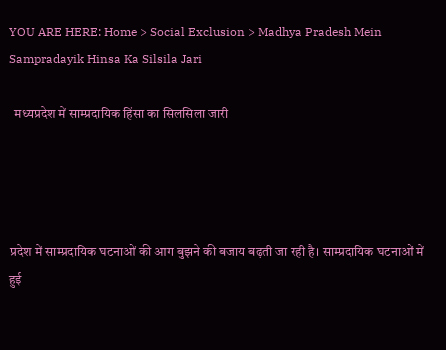YOU ARE HERE: Home > Social Exclusion > Madhya Pradesh Mein Sampradayik Hinsa Ka Silsila Jari

  मध्यप्रदेश में साम्प्रदायिक हिंसा का सिलसिला जारी




प्रदेश में साम्प्रदायिक घटनाओं की आग बुझने की बजाय बढ़ती जा रही है। साम्प्रदायिक घटनाओं में हुई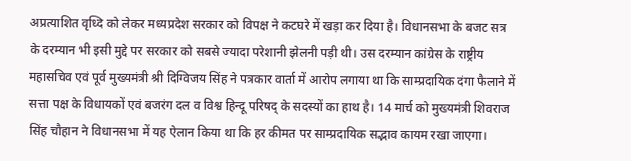अप्रत्याशित वृध्दि को लेकर मध्यप्रदेश सरकार को विपक्ष ने कटघरे में खड़ा कर दिया है। विधानसभा के बजट सत्र के दरम्यान भी इसी मुद्दे पर सरकार को सबसे ज्यादा परेशानी झेलनी पड़ी थी। उस दरम्यान कांग्रेस के राष्ट्रीय महासचिव एवं पूर्व मुख्यमंत्री श्री दिग्विजय सिंह ने पत्रकार वार्ता में आरोप लगाया था कि साम्प्रदायिक दंगा फैलाने में सत्ता पक्ष के विधायकों एवं बजरंग दल व विश्व हिन्दू परिषद् के सदस्यों का हाथ है। 14 मार्च को मुख्यमंत्री शिवराज सिंह चौहान ने विधानसभा में यह ऐलान किया था कि हर कीमत पर साम्प्रदायिक सद्भाव कायम रखा जाएगा।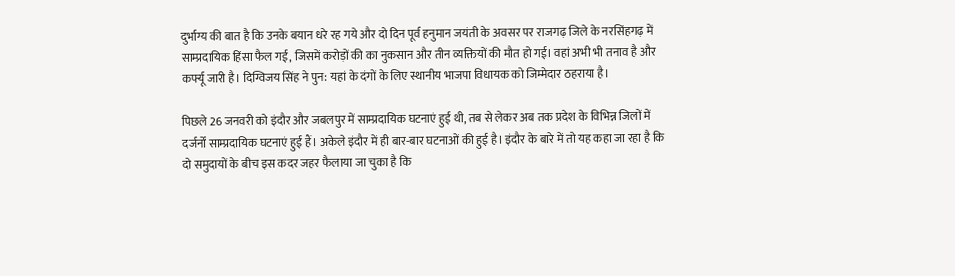दुर्भाग्य की बात है कि उनके बयान धरे रह गये और दो दिन पूर्व हनुमान जयंती के अवसर पर राजगढ़ जिले के नरसिंहगढ़ में साम्प्रदायिक हिंसा फैल गई, जिसमें करोड़ों की का नुकसान और तीन व्यक्तियों की मौत हो गई। वहां अभी भी तनाव है और कर्फ्यू जारी है। दिग्विजय सिंह ने पुन: यहां के दंगों के लिए स्थानीय भाजपा विधायक को जिम्मेदार ठहराया है।

पिछले 26 जनवरी को इंदौर और जबलपुर में साम्प्रदायिक घटनाएं हुई थी, तब से लेकर अब तक प्रदेश के विभिन्न जिलों में दर्जर्नों साम्प्रदायिक घटनाएं हुई हैं। अकेले इंदौर में ही बार-बार घटनाओं की हुई है। इंदौर के बारे में तो यह कहा जा रहा है कि दो समुदायों के बीच इस कदर जहर फैलाया जा चुका है कि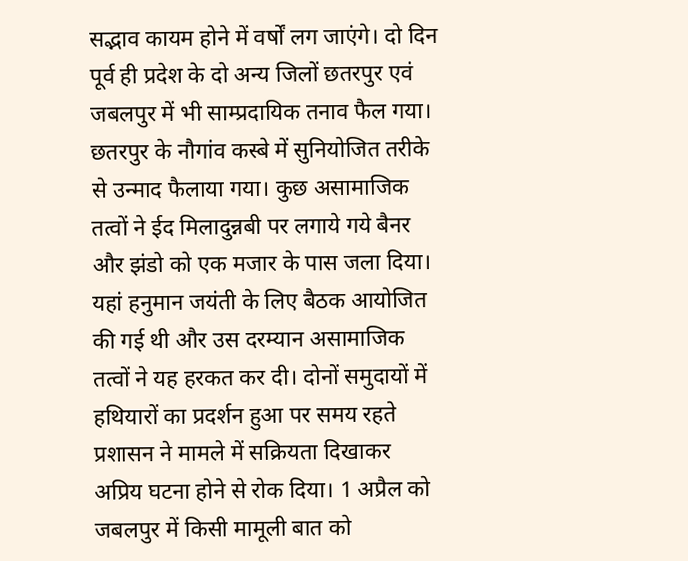सद्भाव कायम होने में वर्षों लग जाएंगे। दो दिन पूर्व ही प्रदेश के दो अन्य जिलों छतरपुर एवं जबलपुर में भी साम्प्रदायिक तनाव फैल गया। छतरपुर के नौगांव कस्बे में सुनियोजित तरीके से उन्माद फैलाया गया। कुछ असामाजिक तत्वों ने ईद मिलादुन्नबी पर लगाये गये बैनर और झंडो को एक मजार के पास जला दिया। यहां हनुमान जयंती के लिए बैठक आयोजित की गई थी और उस दरम्यान असामाजिक तत्वों ने यह हरकत कर दी। दोनों समुदायों में हथियारों का प्रदर्शन हुआ पर समय रहते प्रशासन ने मामले में सक्रियता दिखाकर अप्रिय घटना होने से रोक दिया। 1 अप्रैल को जबलपुर में किसी मामूली बात को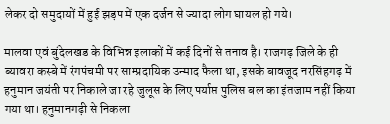लेकर दो समुदायों में हुई झड़प में एक दर्जन से ज्यादा लोग घायल हो गये।

मालवा एवं बुंदेलखड के विभिन्न इलाकों में कई दिनों से तनाव है। राजगढ़ जिले के ही ब्यावरा कस्बे में रंगपंचमी पर साम्प्रदायिक उन्माद फैला था, इसके बावजूद नरसिंहगढ़ में हनुमान जयंती पर निकाले जा रहे जुलूस के लिए पर्याप्त पुलिस बल का इंतजाम नहीं किया गया था। हनुमानगढ़ी से निकला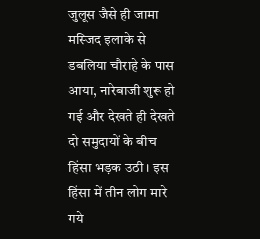जुलूस जैसे ही जामा मस्जिद इलाके से डबलिया चौराहे के पास आया, नारेबाजी शुरू हो गई और देखते ही देखते दो समुदायों के बीच हिंसा भड़क उठी। इस हिंसा में तीन लोग मारे गये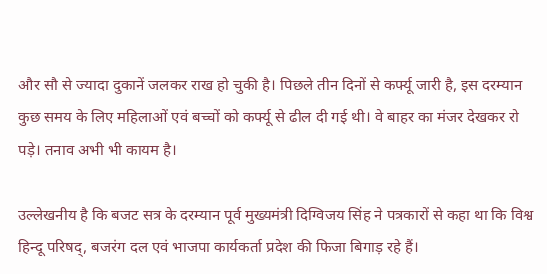और सौ से ज्यादा दुकानें जलकर राख हो चुकी है। पिछले तीन दिनों से कर्फ्यू जारी है, इस दरम्यान कुछ समय के लिए महिलाओं एवं बच्चों को कर्फ्यू से ढील दी गई थी। वे बाहर का मंजर देखकर रो पड़े। तनाव अभी भी कायम है।

उल्लेखनीय है कि बजट सत्र के दरम्यान पूर्व मुख्यमंत्री दिग्विजय सिंह ने पत्रकारों से कहा था कि विश्व हिन्दू परिषद्, बजरंग दल एवं भाजपा कार्यकर्ता प्रदेश की फिजा बिगाड़ रहे हैं।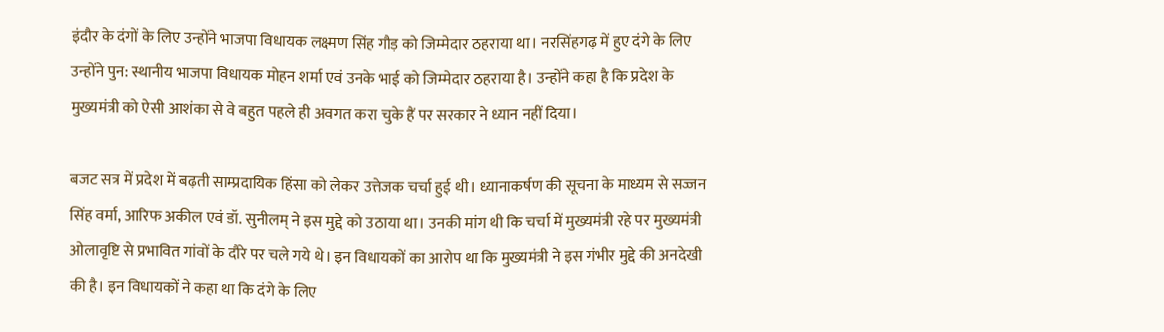इंदौर के दंगों के लिए उन्होंने भाजपा विधायक लक्ष्मण सिंह गौड़ को जिम्मेदार ठहराया था। नरसिंहगढ़ में हुए दंगे के लिए उन्होंने पुन: स्थानीय भाजपा विधायक मोहन शर्मा एवं उनके भाई को जिम्मेदार ठहराया है। उन्होंने कहा है कि प्रदेश के मुख्यमंत्री को ऐसी आशंका से वे बहुत पहले ही अवगत करा चुके हैं पर सरकार ने ध्यान नहीं दिया।

बजट सत्र में प्रदेश में बढ़ती साम्प्रदायिक हिंसा को लेकर उत्तेजक चर्चा हुई थी। ध्यानाकर्षण की सूचना के माध्यम से सज्जन सिंह वर्मा, आरिफ अकील एवं डॉ. सुनीलम् ने इस मुद्दे को उठाया था। उनकी मांग थी कि चर्चा में मुख्यमंत्री रहे पर मुख्यमंत्री ओलावृष्टि से प्रभावित गांवों के दौरे पर चले गये थे। इन विधायकों का आरोप था कि मुख्यमंत्री ने इस गंभीर मुद्दे की अनदेखी की है। इन विधायकों ने कहा था कि दंगे के लिए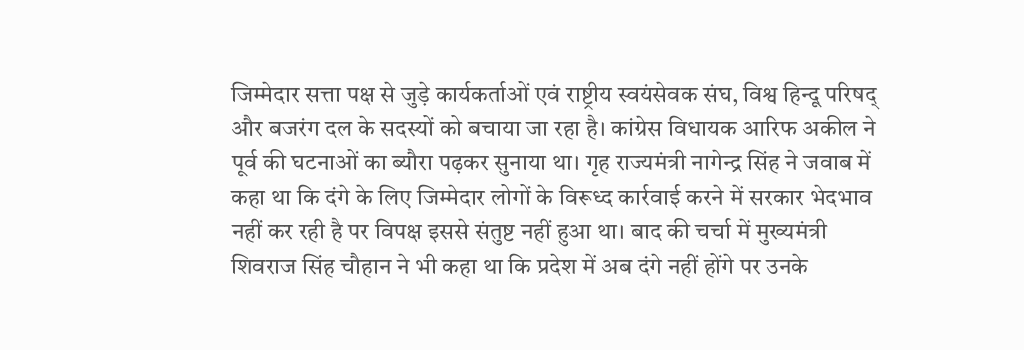जिम्मेदार सत्ता पक्ष से जुड़े कार्यकर्ताओं एवं राष्ट्रीय स्वयंसेवक संघ, विश्व हिन्दू परिषद् और बजरंग दल के सदस्यों को बचाया जा रहा है। कांग्रेस विधायक आरिफ अकील ने पूर्व की घटनाओं का ब्यौरा पढ़कर सुनाया था। गृह राज्यमंत्री नागेन्द्र सिंह ने जवाब में कहा था कि दंगे के लिए जिम्मेदार लोगों के विरूध्द कार्रवाई करने में सरकार भेदभाव नहीं कर रही है पर विपक्ष इससे संतुष्ट नहीं हुआ था। बाद की चर्चा में मुख्यमंत्री शिवराज सिंह चौहान ने भी कहा था कि प्रदेश में अब दंगे नहीं होंगे पर उनके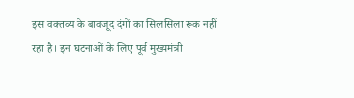इस वक्तव्य के बावजूद दंगों का सिलसिला रूक नहीं रहा है। इन घटनाओं के लिए पूर्व मुख्यमंत्री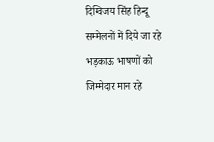दिग्विजय सिंह हिन्दू सम्मेलनों में दिये जा रहे भड़काऊ भाषणों को जिम्मेदार मान रहे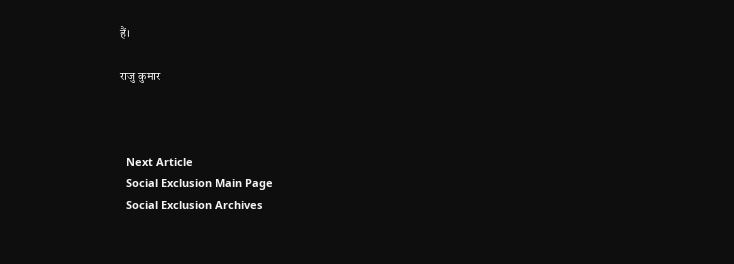हैं।

राजु कुमार



  Next Article
  Social Exclusion Main Page
  Social Exclusion Archives